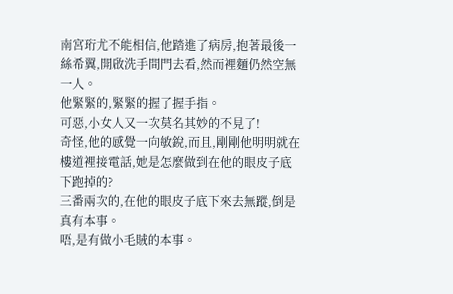南宮珩尤不能相信,他踏進了病房,抱著最後一絲希翼,開啟洗手間門去看,然而裡麵仍然空無一人。
他緊緊的,緊緊的握了握手指。
可惡,小女人又一次莫名其妙的不見了!
奇怪,他的感覺一向敏銳,而且,剛剛他明明就在樓道裡接電話,她是怎麼做到在他的眼皮子底下跑掉的?
三番兩次的,在他的眼皮子底下來去無蹤,倒是真有本事。
唔,是有做小毛賊的本事。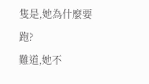隻是,她為什麼要跑?
難道,她不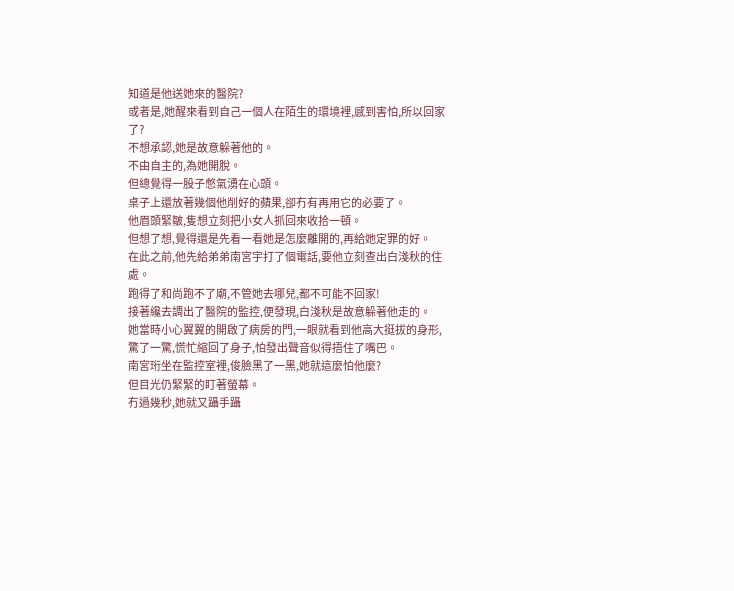知道是他送她來的醫院?
或者是,她醒來看到自己一個人在陌生的環境裡,感到害怕,所以回家了?
不想承認,她是故意躲著他的。
不由自主的,為她開脫。
但總覺得一股子憋氣湧在心頭。
桌子上還放著幾個他削好的蘋果,卻冇有再用它的必要了。
他眉頭緊皺,隻想立刻把小女人抓回來收拾一頓。
但想了想,覺得還是先看一看她是怎麼離開的,再給她定罪的好。
在此之前,他先給弟弟南宮宇打了個電話,要他立刻查出白淺秋的住處。
跑得了和尚跑不了廟,不管她去哪兒,都不可能不回家!
接著纔去調出了醫院的監控,便發現,白淺秋是故意躲著他走的。
她當時小心翼翼的開啟了病房的門,一眼就看到他高大挺拔的身形,驚了一驚,慌忙縮回了身子,怕發出聲音似得捂住了嘴巴。
南宮珩坐在監控室裡,俊臉黑了一黑,她就這麼怕他麼?
但目光仍緊緊的盯著螢幕。
冇過幾秒,她就又躡手躡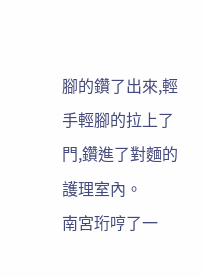腳的鑽了出來,輕手輕腳的拉上了門,鑽進了對麵的護理室內。
南宮珩哼了一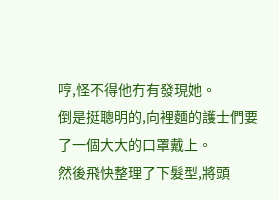哼,怪不得他冇有發現她。
倒是挺聰明的,向裡麵的護士們要了一個大大的口罩戴上。
然後飛快整理了下髮型,將頭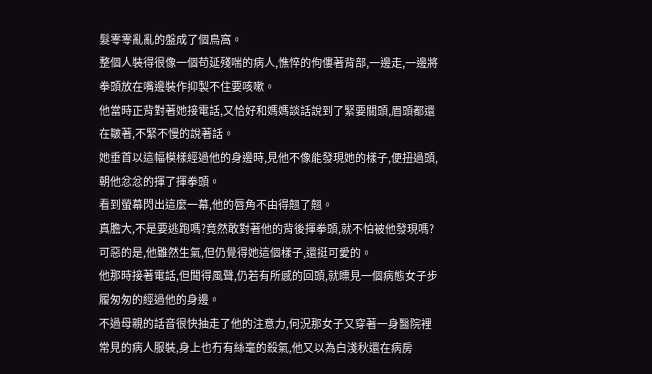髮零零亂亂的盤成了個鳥窩。
整個人裝得很像一個苟延殘喘的病人,憔悴的佝僂著背部,一邊走,一邊將拳頭放在嘴邊裝作抑製不住要咳嗽。
他當時正背對著她接電話,又恰好和媽媽談話說到了緊要關頭,眉頭都還在皺著,不緊不慢的說著話。
她垂首以這幅模樣經過他的身邊時,見他不像能發現她的樣子,便扭過頭,朝他忿忿的揮了揮拳頭。
看到螢幕閃出這麼一幕,他的唇角不由得翹了翹。
真膽大,不是要逃跑嗎?竟然敢對著他的背後揮拳頭,就不怕被他發現嗎?
可惡的是,他雖然生氣,但仍覺得她這個樣子,還挺可愛的。
他那時接著電話,但聞得風聲,仍若有所感的回頭,就瞟見一個病態女子步履匆匆的經過他的身邊。
不過母親的話音很快抽走了他的注意力,何況那女子又穿著一身醫院裡常見的病人服裝,身上也冇有絲毫的殺氣,他又以為白淺秋還在病房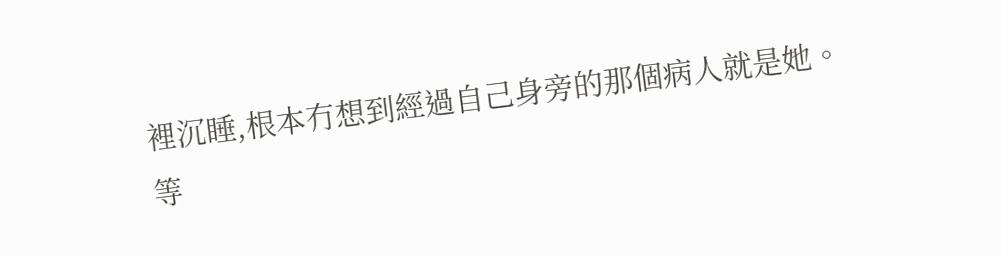裡沉睡,根本冇想到經過自己身旁的那個病人就是她。
等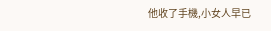他收了手機,小女人早已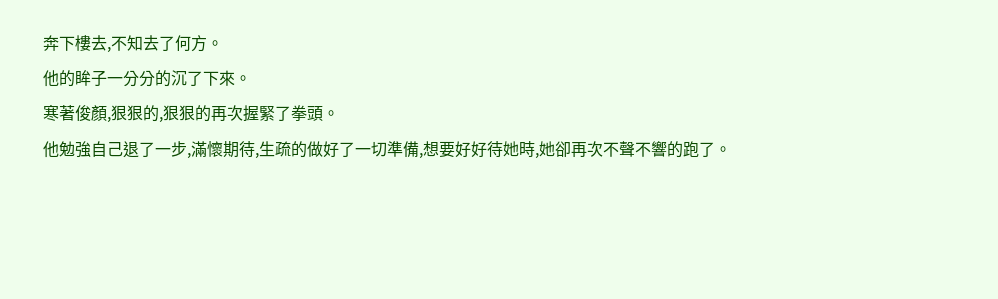奔下樓去,不知去了何方。
他的眸子一分分的沉了下來。
寒著俊顏,狠狠的,狠狠的再次握緊了拳頭。
他勉強自己退了一步,滿懷期待,生疏的做好了一切準備,想要好好待她時,她卻再次不聲不響的跑了。